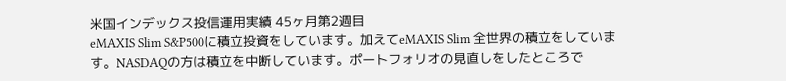米国インデックス投信運用実績 45ヶ月第2週目
eMAXIS Slim S&P500に積立投資をしています。加えてeMAXIS Slim 全世界の積立をしています。NASDAQの方は積立を中断しています。ポートフォリオの見直しをしたところで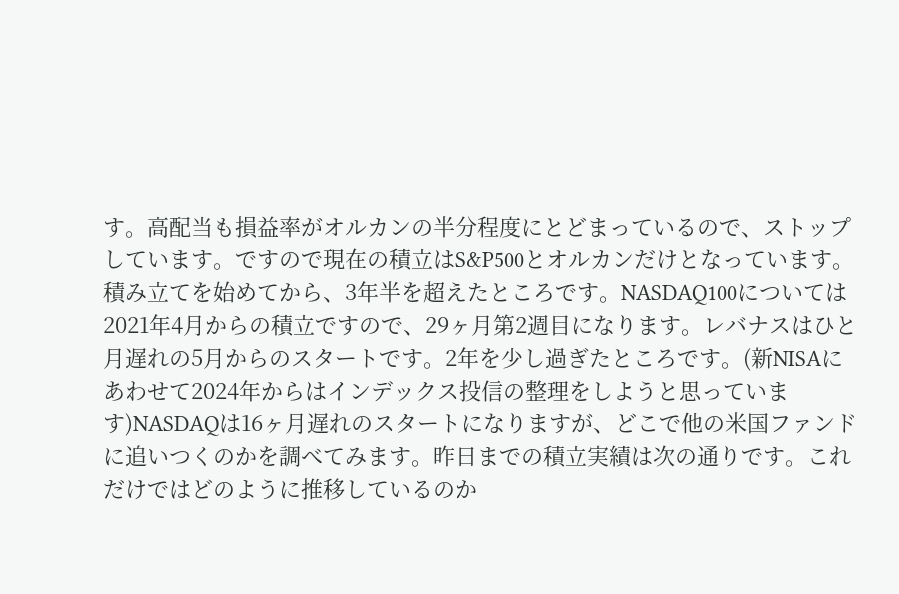す。高配当も損益率がオルカンの半分程度にとどまっているので、ストップしています。ですので現在の積立はS&P500とオルカンだけとなっています。積み立てを始めてから、3年半を超えたところです。NASDAQ100については2021年4月からの積立ですので、29ヶ月第2週目になります。レバナスはひと月遅れの5月からのスタートです。2年を少し過ぎたところです。(新NISAにあわせて2024年からはインデックス投信の整理をしようと思っています)NASDAQは16ヶ月遅れのスタートになりますが、どこで他の米国ファンドに追いつくのかを調べてみます。昨日までの積立実績は次の通りです。これだけではどのように推移しているのか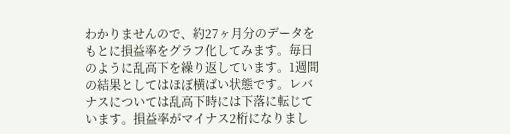わかりませんので、約27ヶ月分のデータをもとに損益率をグラフ化してみます。毎日のように乱高下を繰り返しています。1週間の結果としてはほぼ横ばい状態です。レバナスについては乱高下時には下落に転じています。損益率がマイナス2桁になりまし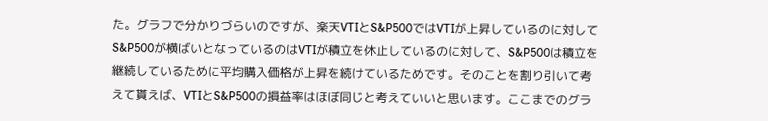た。グラフで分かりづらいのですが、楽天VTIとS&P500ではVTIが上昇しているのに対してS&P500が横ばいとなっているのはVTIが積立を休止しているのに対して、S&P500は積立を継続しているために平均購入価格が上昇を続けているためです。そのことを割り引いて考えて貰えば、VTIとS&P500の損益率はほぼ同じと考えていいと思います。ここまでのグラ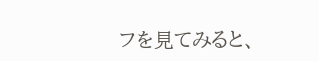フを見てみると、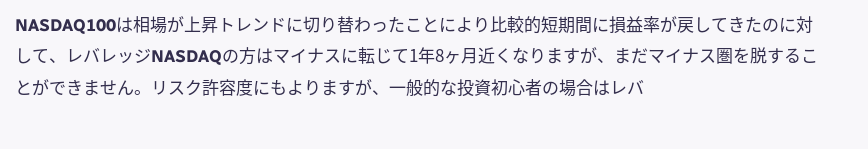NASDAQ100は相場が上昇トレンドに切り替わったことにより比較的短期間に損益率が戻してきたのに対して、レバレッジNASDAQの方はマイナスに転じて1年8ヶ月近くなりますが、まだマイナス圏を脱することができません。リスク許容度にもよりますが、一般的な投資初心者の場合はレバ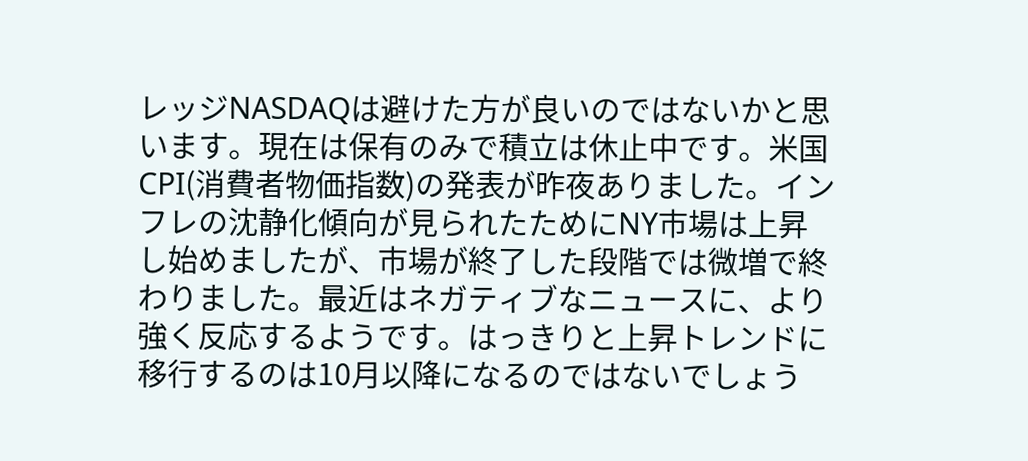レッジNASDAQは避けた方が良いのではないかと思います。現在は保有のみで積立は休止中です。米国CPI(消費者物価指数)の発表が昨夜ありました。インフレの沈静化傾向が見られたためにNY市場は上昇し始めましたが、市場が終了した段階では微増で終わりました。最近はネガティブなニュースに、より強く反応するようです。はっきりと上昇トレンドに移行するのは10月以降になるのではないでしょう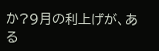か?9月の利上げが、ある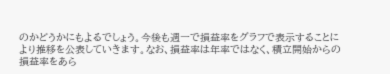のかどうかにもよるでしょう。今後も週一で損益率をグラフで表示することにより推移を公表していきます。なお、損益率は年率ではなく、積立開始からの損益率をあら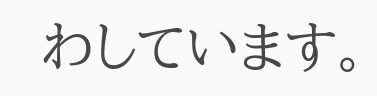わしています。